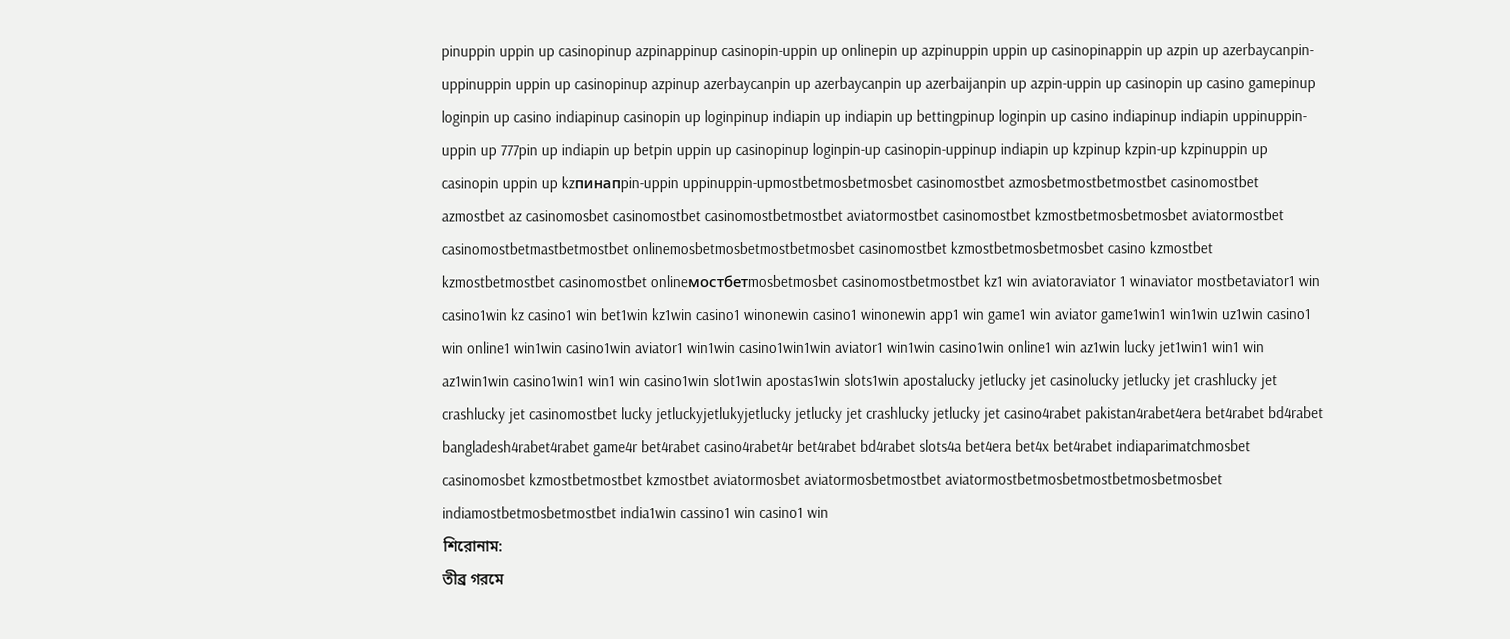pinuppin uppin up casinopinup azpinappinup casinopin-uppin up onlinepin up azpinuppin uppin up casinopinappin up azpin up azerbaycanpin-uppinuppin uppin up casinopinup azpinup azerbaycanpin up azerbaycanpin up azerbaijanpin up azpin-uppin up casinopin up casino gamepinup loginpin up casino indiapinup casinopin up loginpinup indiapin up indiapin up bettingpinup loginpin up casino indiapinup indiapin uppinuppin-uppin up 777pin up indiapin up betpin uppin up casinopinup loginpin-up casinopin-uppinup indiapin up kzpinup kzpin-up kzpinuppin up casinopin uppin up kzпинапpin-uppin uppinuppin-upmostbetmosbetmosbet casinomostbet azmosbetmostbetmostbet casinomostbet azmostbet az casinomosbet casinomostbet casinomostbetmostbet aviatormostbet casinomostbet kzmostbetmosbetmosbet aviatormostbet casinomostbetmastbetmostbet onlinemosbetmosbetmostbetmosbet casinomostbet kzmostbetmosbetmosbet casino kzmostbet kzmostbetmostbet casinomostbet onlineмостбетmosbetmosbet casinomostbetmostbet kz1 win aviatoraviator 1 winaviator mostbetaviator1 win casino1win kz casino1 win bet1win kz1win casino1 winonewin casino1 winonewin app1 win game1 win aviator game1win1 win1win uz1win casino1 win online1 win1win casino1win aviator1 win1win casino1win1win aviator1 win1win casino1win online1 win az1win lucky jet1win1 win1 win az1win1win casino1win1 win1 win casino1win slot1win apostas1win slots1win apostalucky jetlucky jet casinolucky jetlucky jet crashlucky jet crashlucky jet casinomostbet lucky jetluckyjetlukyjetlucky jetlucky jet crashlucky jetlucky jet casino4rabet pakistan4rabet4era bet4rabet bd4rabet bangladesh4rabet4rabet game4r bet4rabet casino4rabet4r bet4rabet bd4rabet slots4a bet4era bet4x bet4rabet indiaparimatchmosbet casinomosbet kzmostbetmostbet kzmostbet aviatormosbet aviatormosbetmostbet aviatormostbetmosbetmostbetmosbetmosbet indiamostbetmosbetmostbet india1win cassino1 win casino1 win
শিরোনাম:
তীব্র গরমে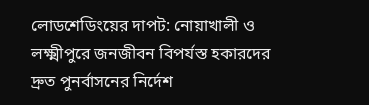লোডশেডিংয়ের দাপট: নোয়াখালী ও লক্ষ্মীপুরে জনজীবন বিপর্যস্ত হকারদের দ্রুত পুনর্বাসনের নির্দেশ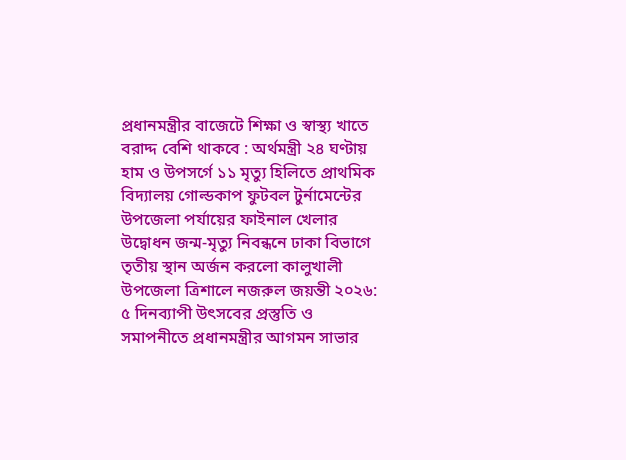প্রধানমন্ত্রীর বাজেটে শিক্ষা ও স্বাস্থ্য খাতে বরাদ্দ বেশি থাকবে : অর্থমন্ত্রী ২৪ ঘণ্টায় হাম ও উপসর্গে ১১ মৃত্যু হিলিতে প্রাথমিক বিদ্যালয় গোল্ডকাপ ফুটবল টুর্নামেন্টের উপজেলা পর্যায়ের ফাইনাল খেলার উদ্বোধন জন্ম-মৃত্যু নিবন্ধনে ঢাকা বিভাগে তৃতীয় স্থান অর্জন করলো কালুখালী উপজেলা ত্রিশালে নজরুল জয়ন্তী ২০২৬: ৫ দিনব্যাপী উৎসবের প্রস্তুতি ও সমাপনীতে প্রধানমন্ত্রীর আগমন সাভার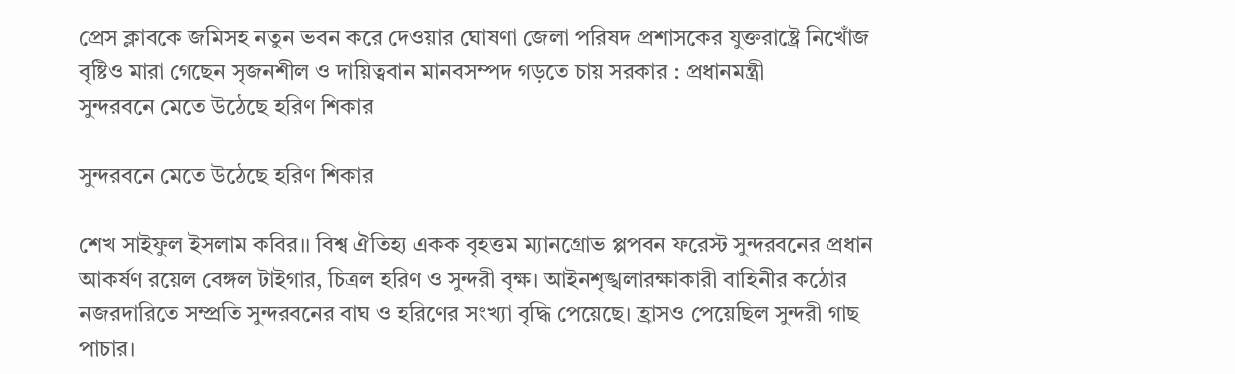প্রেস ক্লাবকে জমিসহ নতুন ভবন করে দেওয়ার ঘোষণা জেলা পরিষদ প্রশাসকের যুক্তরাষ্ট্রে নিখোঁজ বৃষ্টিও মারা গেছেন সৃজনশীল ও দায়িত্ববান মানবসম্পদ গড়তে চায় সরকার : প্রধানমন্ত্রী
সুন্দরবনে মেতে উঠেছে হরিণ শিকার

সুন্দরবনে মেতে উঠেছে হরিণ শিকার

শেখ সাইফুল ইসলাম কবির।। বিশ্ব ঐতিহ্য একক বৃহত্তম ম্যানগ্রোভ প্পপবন ফরেস্ট সুন্দরবনের প্রধান আকর্ষণ রয়েল বেঙ্গল টাইগার, চিত্রল হরিণ ও সুন্দরী বৃক্ষ। আইনশৃঙ্খলারক্ষাকারী বাহিনীর কঠোর নজরদারিতে সম্প্রতি সুন্দরবনের বাঘ ও হরিণের সংখ্যা বৃদ্ধি পেয়েছে। হ্রাসও পেয়েছিল সুন্দরী গাছ পাচার।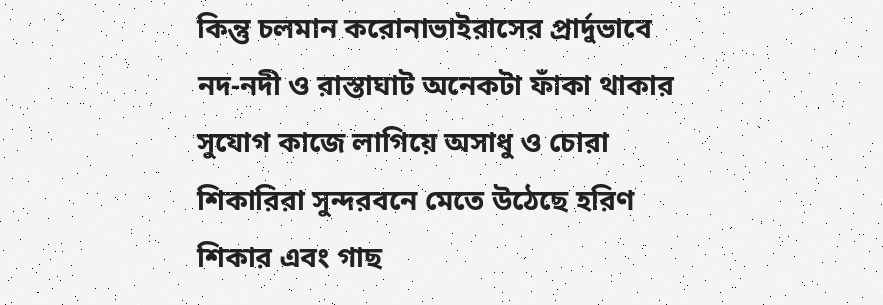কিন্তু চলমান করোনাভাইরাসের প্রার্দুভাবে নদ-নদী ও রাস্তাঘাট অনেকটা ফাঁকা থাকার সুযোগ কাজে লাগিয়ে অসাধু ও চোরা শিকারিরা সুন্দরবনে মেতে উঠেছে হরিণ শিকার এবং গাছ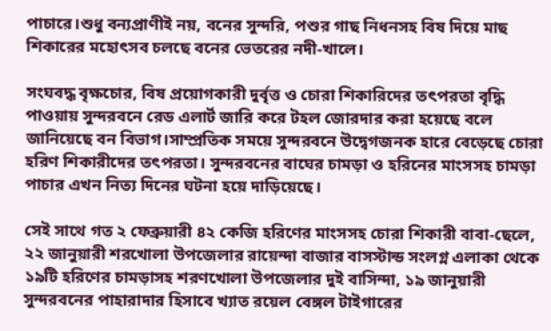পাচারে।শুধু বন্যপ্রাণীই নয়, বনের সুন্দরি, পশুর গাছ নিধনসহ বিষ দিয়ে মাছ শিকারের মহোৎসব চলছে বনের ভেতরের নদী-খালে।

সংঘবদ্ধ বৃক্ষচোর, বিষ প্রয়োগকারী দুর্বৃত্ত ও চোরা শিকারিদের তৎপরতা বৃদ্ধি পাওয়ায় সুন্দরবনে রেড এলার্ট জারি করে টহল জোরদার করা হয়েছে বলে জানিয়েছে বন বিভাগ।সাম্প্রতিক সময়ে সুন্দরবনে উদ্বেগজনক হারে বেড়েছে চোরা হরিণ শিকারীদের তৎপরতা। সুন্দরবনের বাঘের চামড়া ও হরিনের মাংসসহ চামড়া পাচার এখন নিত্য দিনের ঘটনা হয়ে দাড়িয়েছে।

সেই সাথে গত ২ ফেব্রুয়ারী ৪২ কেজি হরিণের মাংসসহ চোরা শিকারী বাবা-ছেলে, ২২ জানুয়ারী শরখোলা উপজেলার রায়েন্দা বাজার বাসস্টান্ড সংলগ্ন এলাকা থেকে ১৯টি হরিণের চামড়াসহ শরণখোলা উপজেলার দুই বাসিন্দা, ১৯ জানুয়ারী সুন্দরবনের পাহারাদার হিসাবে খ্যাত রয়েল বেঙ্গল টাইগারের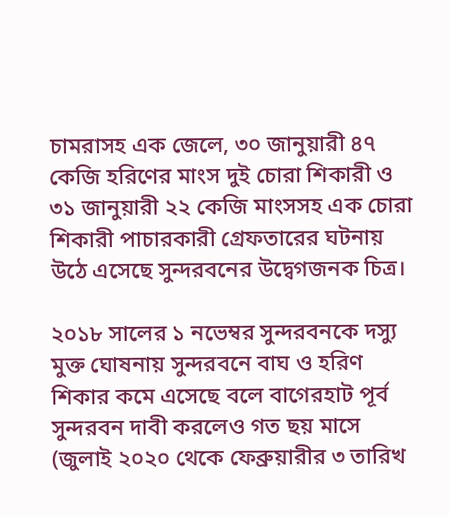চামরাসহ এক জেলে, ৩০ জানুয়ারী ৪৭ কেজি হরিণের মাংস দুই চোরা শিকারী ও ৩১ জানুয়ারী ২২ কেজি মাংসসহ এক চোরা শিকারী পাচারকারী গ্রেফতারের ঘটনায় উঠে এসেছে সুন্দরবনের উদ্বেগজনক চিত্র।

২০১৮ সালের ১ নভেম্বর সুন্দরবনকে দস্যু মুক্ত ঘোষনায় সুন্দরবনে বাঘ ও হরিণ শিকার কমে এসেছে বলে বাগেরহাট পূর্ব সুন্দরবন দাবী করলেও গত ছয় মাসে (জুলাই ২০২০ থেকে ফেব্রুয়ারীর ৩ তারিখ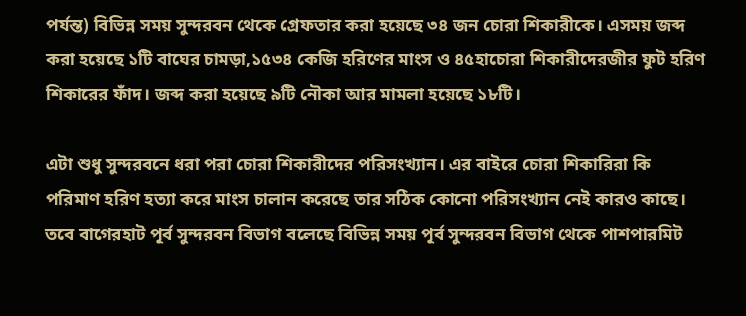পর্যন্ত) বিভিন্ন সময় সুন্দরবন থেকে গ্রেফতার করা হয়েছে ৩৪ জন চোরা শিকারীকে। এসময় জব্দ করা হয়েছে ১টি বাঘের চামড়া,১৫৩৪ কেজি হরিণের মাংস ও ৪৫হাচোরা শিকারীদেরজীর ফুট হরিণ শিকারের ফাঁদ। জব্দ করা হয়েছে ৯টি নৌকা আর মামলা হয়েছে ১৮টি।

এটা শুধু সুন্দরবনে ধরা পরা চোরা শিকারীদের পরিসংখ্যান। এর বাইরে চোরা শিকারিরা কি পরিমাণ হরিণ হত্যা করে মাংস চালান করেছে তার সঠিক কোনো পরিসংখ্যান নেই কারও কাছে। তবে বাগেরহাট পূর্ব সুন্দরবন বিভাগ বলেছে বিভিন্ন সময় পূর্ব সুন্দরবন বিভাগ থেকে পাশপারমিট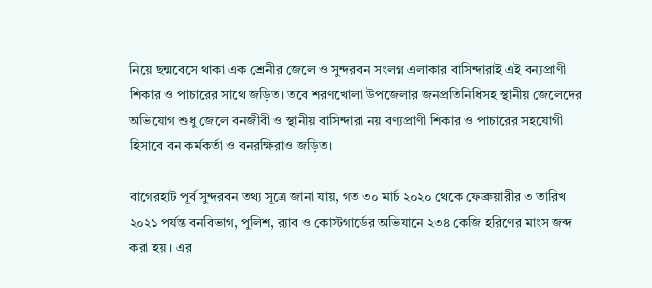নিয়ে ছন্মবেসে থাকা এক শ্রেনীর জেলে ও সুন্দরবন সংলগ্ন এলাকার বাসিন্দারাই এই বন্যপ্রাণী শিকার ও পাচারের সাথে জড়িত। তবে শরণখোলা উপজেলার জনপ্রতিনিধিসহ স্থানীয় জেলেদের অভিযোগ শুধু জেলে বনজীবী ও স্থানীয় বাসিন্দারা নয় বণ্যপ্রাণী শিকার ও পাচারের সহযোগী হিসাবে বন কর্মকর্তা ও বনরক্ষিরাও জড়িত।

বাগেরহাট পূর্ব সুন্দরবন তথ্য সূত্রে জানা যায়, গত ৩০ মার্চ ২০২০ থেকে ফেব্রুয়ারীর ৩ তারিখ ২০২১ পর্যন্ত বনবিভাগ, পুলিশ, র‌্যাব ও কোস্টগার্ডের অভিযানে ২৩৪ কেজি হরিণের মাংস জব্দ করা হয়। এর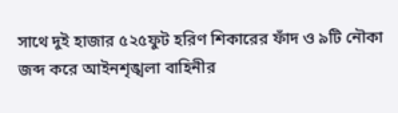সাথে দুই হাজার ৫২৫ফুট হরিণ শিকারের ফাঁদ ও ৯টি নৌকা জব্দ করে আইনশৃঙ্খলা বাহিনীর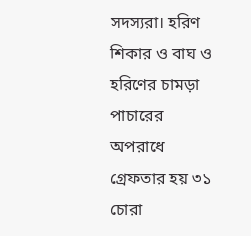সদস্যরা। হরিণ শিকার ও বাঘ ও হরিণের চামড়া পাচারের অপরাধে গ্রেফতার হয় ৩১ চোরা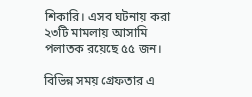শিকারি। এসব ঘটনায় করা ২৩টি মামলায় আসামি পলাতক রয়েছে ৫৫ জন।

বিভিন্ন সময় গ্রেফতার এ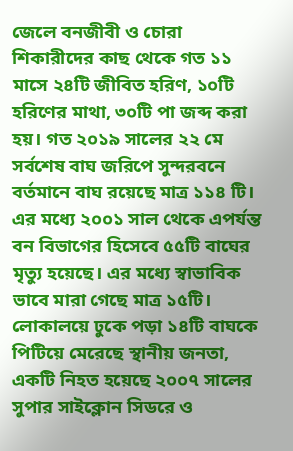জেলে বনজীবী ও চোরা শিকারীদের কাছ থেকে গত ১১ মাসে ২৪টি জীবিত হরিণ, ১০টি হরিণের মাথা, ৩০টি পা জব্দ করা হয়। গত ২০১৯ সালের ২২ মে সর্বশেষ বাঘ জরিপে সুন্দরবনে বর্তমানে বাঘ রয়েছে মাত্র ১১৪ টি। এর মধ্যে ২০০১ সাল থেকে এপর্যন্ত বন বিভাগের হিসেবে ৫৫টি বাঘের মৃত্যু হয়েছে। এর মধ্যে স্বাভাবিক ভাবে মারা গেছে মাত্র ১৫টি। লোকালয়ে ঢুকে পড়া ১৪টি বাঘকে পিটিয়ে মেরেছে স্থানীয় জনতা, একটি নিহত হয়েছে ২০০৭ সালের সুপার সাইক্লোন সিডরে ও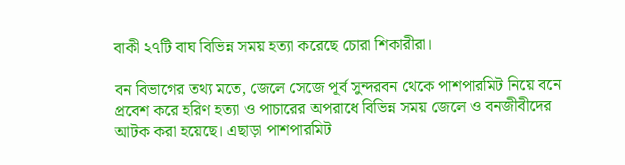বাকী ২৭টি বাঘ বিভিন্ন সময় হত্যা করেছে চোরা শিকারীরা।

বন বিভাগের তথ্য মতে, জেলে সেজে পূর্ব সুন্দরবন থেকে পাশপারমিট নিয়ে বনে প্রবেশ করে হরিণ হত্যা ও পাচারের অপরাধে বিভিন্ন সময় জেলে ও বনজীবীদের আটক করা হয়েছে। এছাড়া পাশপারমিট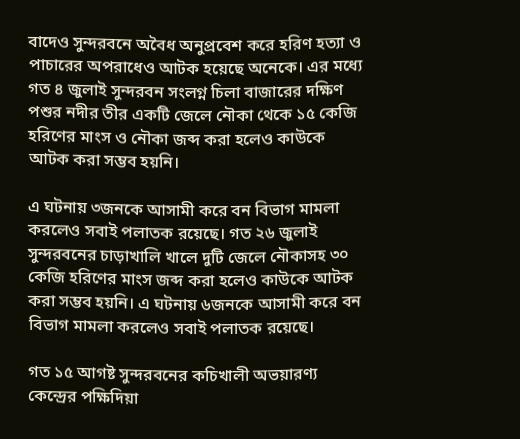বাদেও সুন্দরবনে অবৈধ অনুপ্রবেশ করে হরিণ হত্যা ও পাচারের অপরাধেও আটক হয়েছে অনেকে। এর মধ্যে গত ৪ জুলাই সুন্দরবন সংলগ্ন চিলা বাজারের দক্ষিণ পশুর নদীর তীর একটি জেলে নৌকা থেকে ১৫ কেজি হরিণের মাংস ও নৌকা জব্দ করা হলেও কাউকে আটক করা সম্ভব হয়নি।

এ ঘটনায় ৩জনকে আসামী করে বন বিভাগ মামলা করলেও সবাই পলাতক রয়েছে। গত ২৬ জুলাই সুন্দরবনের চাড়াখালি খালে দুটি জেলে নৌকাসহ ৩০ কেজি হরিণের মাংস জব্দ করা হলেও কাউকে আটক করা সম্ভব হয়নি। এ ঘটনায় ৬জনকে আসামী করে বন বিভাগ মামলা করলেও সবাই পলাতক রয়েছে।

গত ১৫ আগষ্ট সুন্দরবনের কচিখালী অভয়ারণ্য কেন্দ্রের পক্ষিদিয়া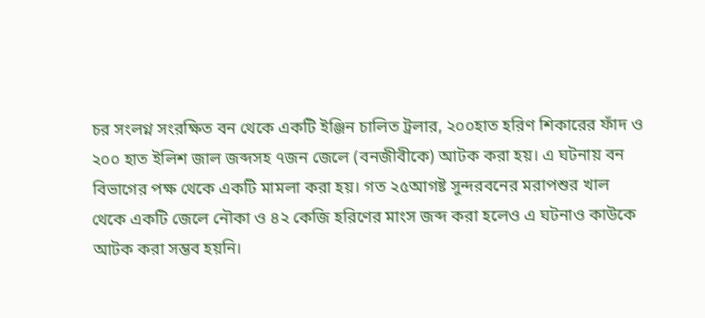চর সংলগ্ন সংরক্ষিত বন থেকে একটি ইঞ্জিন চালিত ট্রলার, ২০০হাত হরিণ শিকারের ফাঁদ ও ২০০ হাত ইলিশ জাল জব্দসহ ৭জন জেলে (বনজীবীকে) আটক করা হয়। এ ঘটনায় বন বিভাগের পক্ষ থেকে একটি মামলা করা হয়। গত ২৫আগষ্ট সুন্দরবনের মরাপশুর খাল থেকে একটি জেলে নৌকা ও ৪২ কেজি হরিণের মাংস জব্দ করা হলেও এ ঘটনাও কাউকে আটক করা সম্ভব হয়নি।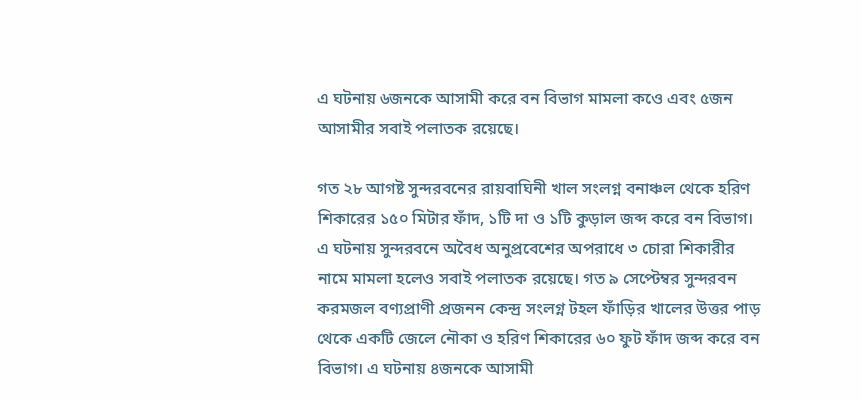এ ঘটনায় ৬জনকে আসামী করে বন বিভাগ মামলা কওে এবং ৫জন আসামীর সবাই পলাতক রয়েছে।

গত ২৮ আগষ্ট সুন্দরবনের রায়বাঘিনী খাল সংলগ্ন বনাঞ্চল থেকে হরিণ শিকারের ১৫০ মিটার ফাঁদ, ১টি দা ও ১টি কুড়াল জব্দ করে বন বিভাগ। এ ঘটনায় সুন্দরবনে অবৈধ অনুপ্রবেশের অপরাধে ৩ চোরা শিকারীর নামে মামলা হলেও সবাই পলাতক রয়েছে। গত ৯ সেপ্টেম্বর সুন্দরবন করমজল বণ্যপ্রাণী প্রজনন কেন্দ্র সংলগ্ন টহল ফাঁড়ির খালের উত্তর পাড় থেকে একটি জেলে নৌকা ও হরিণ শিকারের ৬০ ফুট ফাঁদ জব্দ করে বন বিভাগ। এ ঘটনায় ৪জনকে আসামী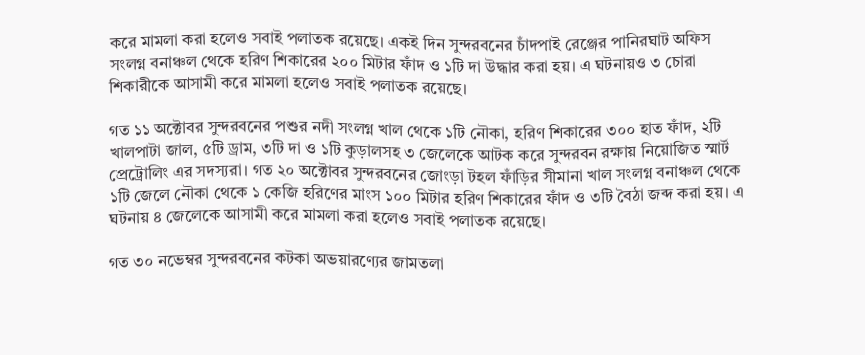করে মামলা করা হলেও সবাই পলাতক রয়েছে। একই দিন সুন্দরবনের চাঁদপাই রেঞ্জের পানিরঘাট অফিস সংলগ্ন বনাঞ্চল থেকে হরিণ শিকারের ২০০ মিটার ফাঁদ ও ১টি দা উদ্ধার করা হয়। এ ঘটনায়ও ৩ চোরা শিকারীকে আসামী করে মামলা হলেও সবাই পলাতক রয়েছে।

গত ১১ অক্টোবর সুন্দরবনের পশুর নদী সংলগ্ন খাল থেকে ১টি নৌকা, হরিণ শিকারের ৩০০ হাত ফাঁদ, ২টি খালপাটা জাল, ৫টি ড্রাম, ৩টি দা ও ১টি কুড়ালসহ ৩ জেলেকে আটক করে সুন্দরবন রক্ষায় নিয়োজিত স্মার্ট প্রেট্রোলিং এর সদস্যরা। গত ২০ অক্টোবর সুন্দরবনের জোংড়া টহল ফাঁড়ির সীমানা খাল সংলগ্ন বনাঞ্চল থেকে ১টি জেলে নৌকা থেকে ১ কেজি হরিণের মাংস ১০০ মিটার হরিণ শিকারের ফাঁদ ও ৩টি বৈঠা জব্দ করা হয়। এ ঘটনায় ৪ জেলেকে আসামী করে মামলা করা হলেও সবাই পলাতক রয়েছে।

গত ৩০ নভেম্বর সুন্দরবনের কটকা অভয়ারণ্যের জামতলা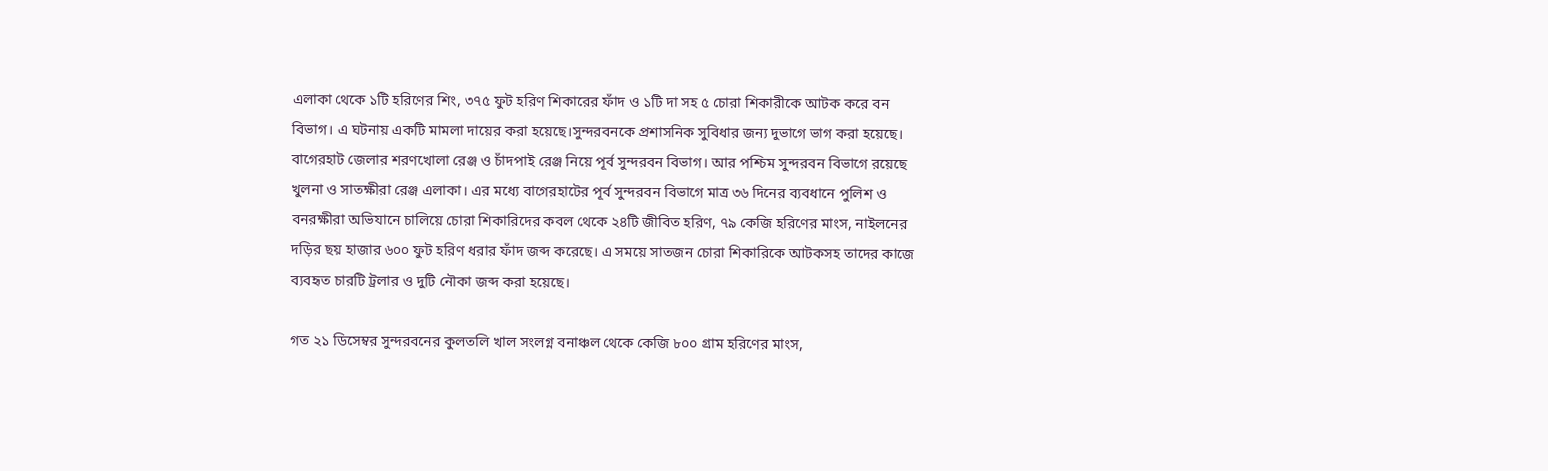এলাকা থেকে ১টি হরিণের শিং, ৩৭৫ ফুট হরিণ শিকারের ফাঁদ ও ১টি দা সহ ৫ চোরা শিকারীকে আটক করে বন বিভাগ। এ ঘটনায় একটি মামলা দায়ের করা হয়েছে।সুন্দরবনকে প্রশাসনিক সুবিধার জন্য দুভাগে ভাগ করা হয়েছে। বাগেরহাট জেলার শরণখোলা রেঞ্জ ও চাঁদপাই রেঞ্জ নিয়ে পূর্ব সুন্দরবন বিভাগ। আর পশ্চিম সুন্দরবন বিভাগে রয়েছে খুলনা ও সাতক্ষীরা রেঞ্জ এলাকা। এর মধ্যে বাগেরহাটের পূর্ব সুন্দরবন বিভাগে মাত্র ৩৬ দিনের ব্যবধানে পুলিশ ও বনরক্ষীরা অভিযানে চালিয়ে চোরা শিকারিদের কবল থেকে ২৪টি জীবিত হরিণ, ৭৯ কেজি হরিণের মাংস, নাইলনের দড়ির ছয় হাজার ৬০০ ফুট হরিণ ধরার ফাঁদ জব্দ করেছে। এ সময়ে সাতজন চোরা শিকারিকে আটকসহ তাদের কাজে ব্যবহৃত চারটি ট্রলার ও দুটি নৌকা জব্দ করা হয়েছে।

গত ২১ ডিসেম্বর সুন্দরবনের কুলতলি খাল সংলগ্ন বনাঞ্চল থেকে কেজি ৮০০ গ্রাম হরিণের মাংস,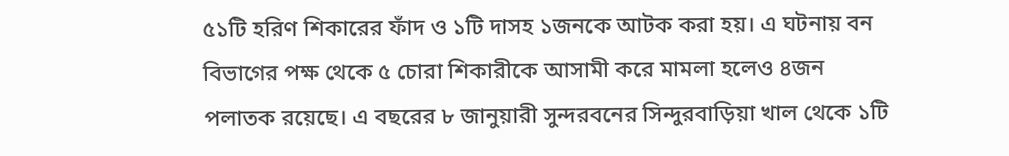৫১টি হরিণ শিকারের ফাঁদ ও ১টি দাসহ ১জনকে আটক করা হয়। এ ঘটনায় বন বিভাগের পক্ষ থেকে ৫ চোরা শিকারীকে আসামী করে মামলা হলেও ৪জন পলাতক রয়েছে। এ বছরের ৮ জানুয়ারী সুন্দরবনের সিন্দুরবাড়িয়া খাল থেকে ১টি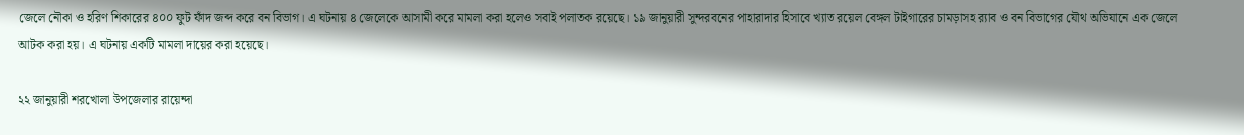জেলে নৌকা ও হরিণ শিকারের ৪০০ ফুট ফাঁদ জব্দ করে বন বিভাগ। এ ঘটনায় ৪ জেলেকে আসামী করে মামলা করা হলেও সবাই পলাতক রয়েছে। ১৯ জানুয়ারী সুন্দরবনের পাহারাদার হিসাবে খ্যাত রয়েল বেঙ্গল টাইগারের চামড়াসহ র‌্যাব ও বন বিভাগের যৌথ অভিযানে এক জেলে আটক করা হয়। এ ঘটনায় একটি মামলা দায়ের করা হয়েছে।

২২ জানুয়ারী শরখোলা উপজেলার রায়েন্দা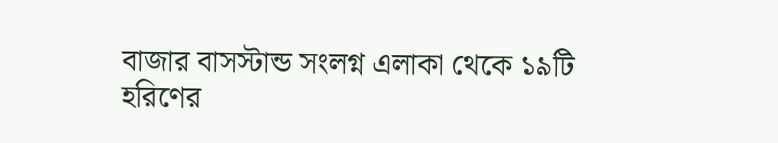বাজার বাসস্টান্ড সংলগ্ন এলাকা থেকে ১৯টি হরিণের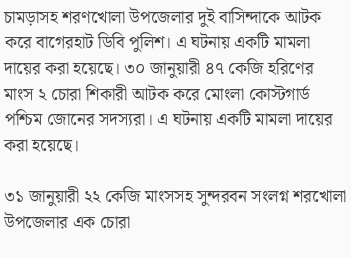চামড়াসহ শরণখোলা উপজেলার দুই বাসিন্দাকে আটক করে বাগেরহাট ডিবি পুলিশ। এ ঘটনায় একটি মামলা দায়ের করা হয়েছে। ৩০ জানুয়ারী ৪৭ কেজি হরিণের মাংস ২ চোরা শিকারী আটক করে মোংলা কোস্টগার্ড পশ্চিম জোনের সদস্যরা। এ ঘটনায় একটি মামলা দায়ের করা হয়েছে।

৩১ জানুয়ারী ২২ কেজি মাংসসহ সুন্দরবন সংলগ্ন শরখোলা উপজেলার এক চোরা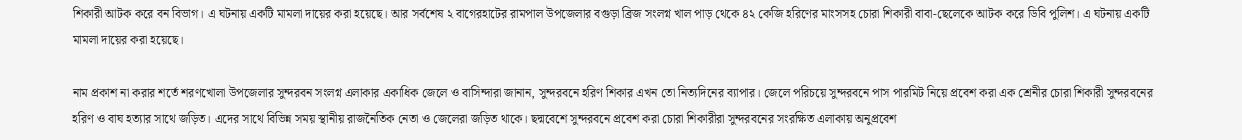শিকারী আটক করে বন বিভাগ। এ ঘটনায় একটি মামলা দায়ের করা হয়েছে। আর সর্বশেষ ২ বাগেরহাটের রামপাল উপজেলার বগুড়া ব্রিজ সংলগ্ন খাল পাড় থেকে ৪২ কেজি হরিণের মাংসসহ চোরা শিকারী বাবা-ছেলেকে আটক করে ডিবি পুলিশ। এ ঘটনায় একটি মামলা দায়ের করা হয়েছে।

নাম প্রকাশ না করার শর্তে শরণখোলা উপজেলার সুন্দরবন সংলগ্ন এলাকার একাধিক জেলে ও বাসিন্দারা জানান, সুন্দরবনে হরিণ শিকার এখন তো নিত্যদিনের ব্যাপার। জেলে পরিচয়ে সুন্দরবনে পাস পারমিট নিয়ে প্রবেশ করা এক শ্রেনীর চোরা শিকারী সুন্দরবনের হরিণ ও বাঘ হত্যার সাথে জড়িত। এদের সাথে বিভিন্ন সময় স্থানীয় রাজনৈতিক নেতা ও জেলেরা জড়িত থাকে। ছদ্মবেশে সুন্দরবনে প্রবেশ করা চোরা শিকারীরা সুন্দরবনের সংরক্ষিত এলাকায় অনুপ্রবেশ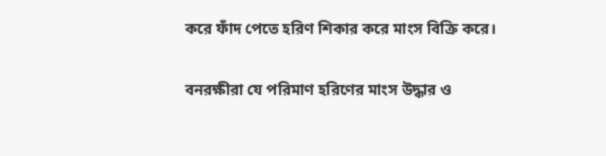করে ফাঁদ পেতে হরিণ শিকার করে মাংস বিক্রি করে।

বনরক্ষীরা যে পরিমাণ হরিণের মাংস উদ্ধার ও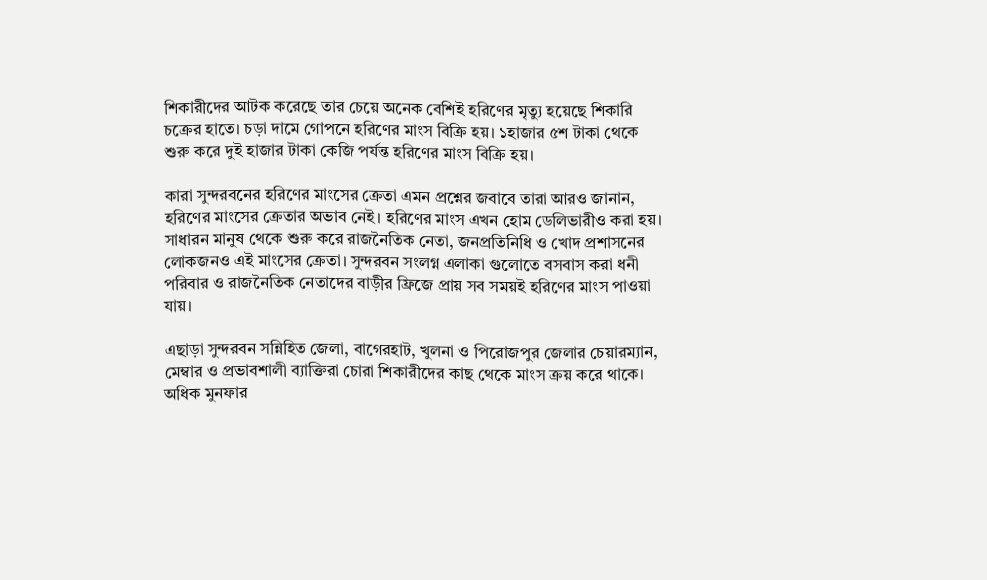শিকারীদের আটক করেছে তার চেয়ে অনেক বেশিই হরিণের মৃত্যু হয়েছে শিকারি চক্রের হাতে। চড়া দামে গোপনে হরিণের মাংস বিক্রি হয়। ১হাজার ৫শ টাকা থেকে শুরু করে দুই হাজার টাকা কেজি পর্যন্ত হরিণের মাংস বিক্রি হয়।

কারা সুন্দরবনের হরিণের মাংসের ক্রেতা এমন প্রশ্নের জবাবে তারা আরও জানান, হরিণের মাংসের ক্রেতার অভাব নেই। হরিণের মাংস এখন হোম ডেলিভারীও করা হয়। সাধারন মানুষ থেকে শুরু করে রাজনৈতিক নেতা, জনপ্রতিনিধি ও খোদ প্রশাসনের লোকজনও এই মাংসের ক্রেতা। সুন্দরবন সংলগ্ন এলাকা গুলোতে বসবাস করা ধনী পরিবার ও রাজনৈতিক নেতাদের বাড়ীর ফ্রিজে প্রায় সব সময়ই হরিণের মাংস পাওয়া যায়।

এছাড়া সুন্দরবন সন্নিহিত জেলা, বাগেরহাট, খুলনা ও পিরোজপুর জেলার চেয়ারম্যান, মেম্বার ও প্রভাবশালী ব্যাক্তিরা চোরা শিকারীদের কাছ থেকে মাংস ক্রয় করে থাকে। অধিক মুনফার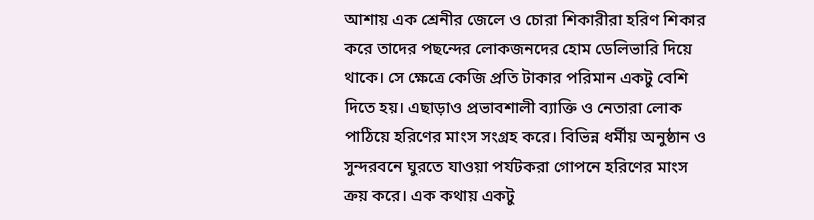আশায় এক শ্রেনীর জেলে ও চোরা শিকারীরা হরিণ শিকার করে তাদের পছন্দের লোকজনদের হোম ডেলিভারি দিয়ে থাকে। সে ক্ষেত্রে কেজি প্রতি টাকার পরিমান একটু বেশি দিতে হয়। এছাড়াও প্রভাবশালী ব্যাক্তি ও নেতারা লোক পাঠিয়ে হরিণের মাংস সংগ্রহ করে। বিভিন্ন ধর্মীয় অনুষ্ঠান ও সুন্দরবনে ঘুরতে যাওয়া পর্যটকরা গোপনে হরিণের মাংস ক্রয় করে। এক কথায় একটু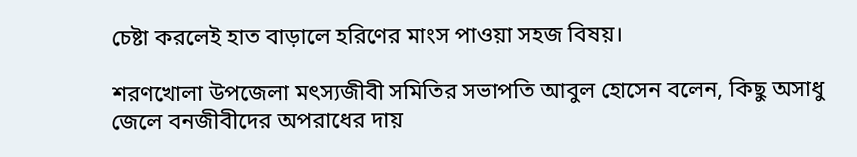চেষ্টা করলেই হাত বাড়ালে হরিণের মাংস পাওয়া সহজ বিষয়।

শরণখোলা উপজেলা মৎস্যজীবী সমিতির সভাপতি আবুল হোসেন বলেন, কিছু অসাধু জেলে বনজীবীদের অপরাধের দায়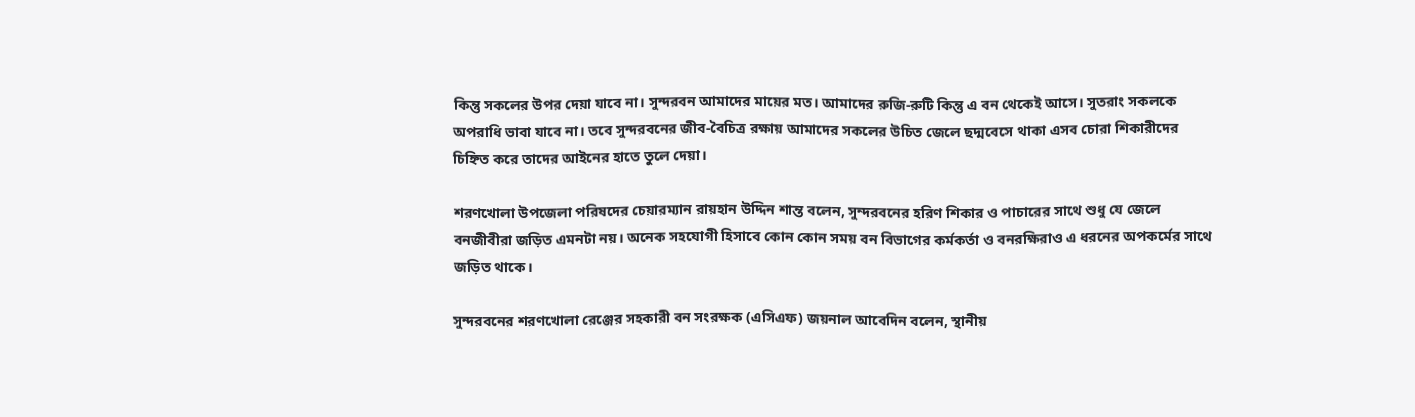কিন্তু সকলের উপর দেয়া যাবে না। সুন্দরবন আমাদের মায়ের মত। আমাদের রুজি-রুটি কিন্তু এ বন থেকেই আসে। সুতরাং সকলকে অপরাধি ভাবা যাবে না। তবে সুন্দরবনের জীব-বৈচিত্র রক্ষায় আমাদের সকলের উচিত জেলে ছদ্মবেসে থাকা এসব চোরা শিকারীদের চিহ্নিত করে তাদের আইনের হাতে তুলে দেয়া।

শরণখোলা উপজেলা পরিষদের চেয়ারম্যান রায়হান উদ্দিন শান্ত বলেন, সুন্দরবনের হরিণ শিকার ও পাচারের সাথে শুধু যে জেলে বনজীবীরা জড়িত এমনটা নয়। অনেক সহযোগী হিসাবে কোন কোন সময় বন বিভাগের কর্মকর্তা ও বনরক্ষিরাও এ ধরনের অপকর্মের সাথে জড়িত থাকে।

সুন্দরবনের শরণখোলা রেঞ্জের সহকারী বন সংরক্ষক (এসিএফ) জয়নাল আবেদিন বলেন, স্থানীয়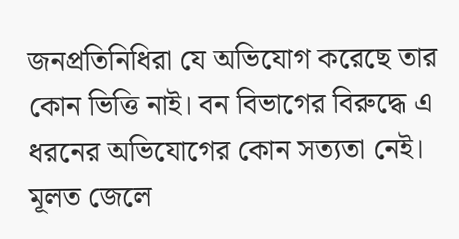জনপ্রতিনিধিরা যে অভিযোগ করেছে তার কোন ভিত্তি নাই। বন বিভাগের বিরুদ্ধে এ ধরনের অভিযোগের কোন সত্যতা নেই। মূলত জেলে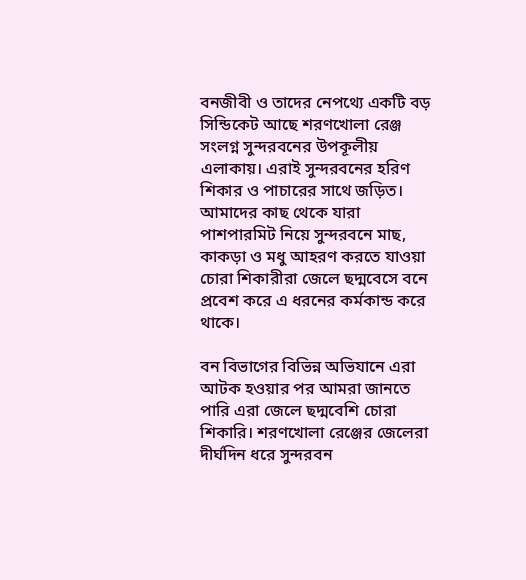বনজীবী ও তাদের নেপথ্যে একটি বড় সিন্ডিকেট আছে শরণখোলা রেঞ্জ সংলগ্ন সুন্দরবনের উপকূলীয় এলাকায়। এরাই সুন্দরবনের হরিণ শিকার ও পাচারের সাথে জড়িত। আমাদের কাছ থেকে যারা পাশপারমিট নিয়ে সুন্দরবনে মাছ, কাকড়া ও মধু আহরণ করতে যাওয়া চোরা শিকারীরা জেলে ছদ্মবেসে বনে প্রবেশ করে এ ধরনের কর্মকান্ড করে থাকে।

বন বিভাগের বিভিন্ন অভিযানে এরা আটক হওয়ার পর আমরা জানতে পারি এরা জেলে ছদ্মবেশি চোরা শিকারি। শরণখোলা রেঞ্জের জেলেরা দীর্ঘদিন ধরে সুন্দরবন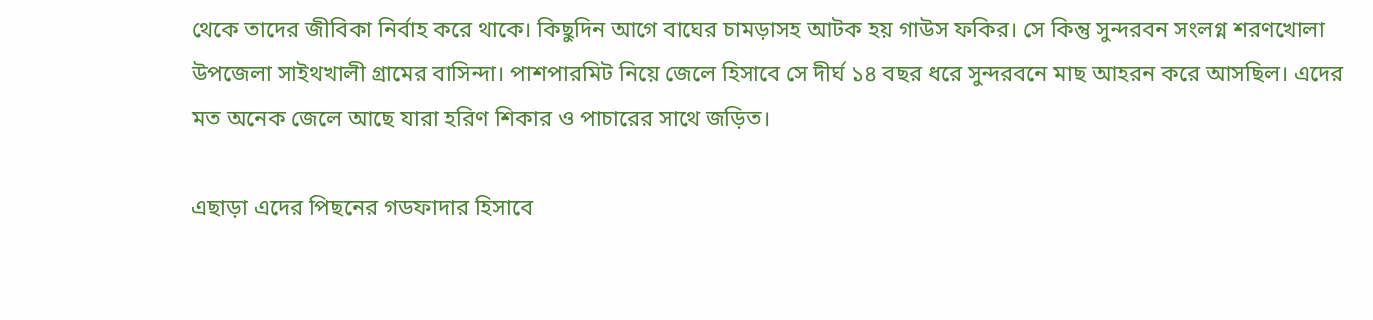থেকে তাদের জীবিকা নির্বাহ করে থাকে। কিছুদিন আগে বাঘের চামড়াসহ আটক হয় গাউস ফকির। সে কিন্তু সুন্দরবন সংলগ্ন শরণখোলা উপজেলা সাইথখালী গ্রামের বাসিন্দা। পাশপারমিট নিয়ে জেলে হিসাবে সে দীর্ঘ ১৪ বছর ধরে সুন্দরবনে মাছ আহরন করে আসছিল। এদের মত অনেক জেলে আছে যারা হরিণ শিকার ও পাচারের সাথে জড়িত।

এছাড়া এদের পিছনের গডফাদার হিসাবে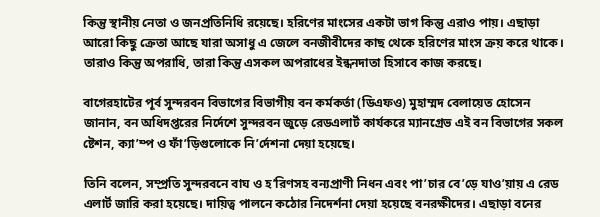কিন্তু স্থানীয় নেতা ও জনপ্রতিনিধি রয়েছে। হরিণের মাংসের একটা ভাগ কিন্তু এরাও পায়। এছাড়া আরো কিছু ক্রেতা আছে যারা অসাধু এ জেলে বনজীবীদের কাছ থেকে হরিণের মাংস ক্রয় করে থাকে। তারাও কিন্তু অপরাধি, তারা কিন্তু এসকল অপরাধের ইন্ধনদাতা হিসাবে কাজ করছে।

বাগেরহাটের পূর্ব সুন্দরবন বিভাগের বিভাগীয় বন কর্মকর্তা (ডিএফও) মুহাম্মদ বেলায়েত হোসেন জানান, বন অধিদপ্তরের নির্দেশে সুন্দরবন জুড়ে রেডএলার্ট কার্যকরে ম্যানগ্রেভ এই বন বিভাগের সকল ষ্টেশন, ক্যা’ম্প ও ফাঁ’ড়িগুলোকে নি’র্দেশনা দেয়া হয়েছে।

তিনি বলেন, সম্প্রতি সুন্দরবনে বাঘ ও হ’রিণসহ বন্যপ্রাণী নিধন এবং পা’চার বে’ড়ে যাও’য়ায় এ রেড এলার্ট জারি করা হয়েছে। দায়িত্ব পালনে কঠোর নিদের্শনা দেয়া হয়েছে বনরক্ষীদের। এছাড়া বনের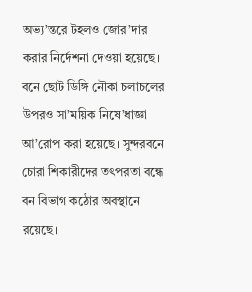অভ্য’ন্তরে টহলও জোর’দার করার নির্দেশনা দেওয়া হয়েছে। বনে ছোট ডিঙ্গি নৌকা চলাচলের উপরও সা’ময়িক নিষে’ধাজ্ঞা আ’রোপ করা হয়েছে। সুন্দরবনে চোরা শিকারীদের তৎপরতা বন্ধে বন বিভাগ কঠোর অবস্থানে রয়েছে।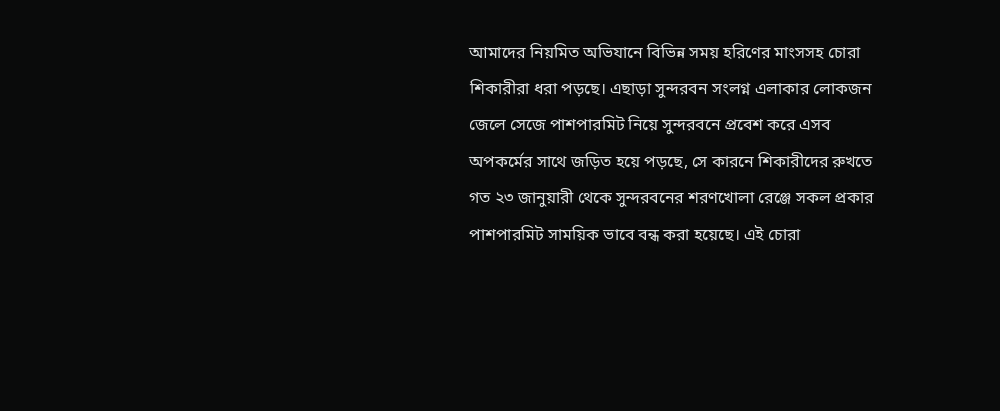আমাদের নিয়মিত অভিযানে বিভিন্ন সময় হরিণের মাংসসহ চোরা শিকারীরা ধরা পড়ছে। এছাড়া সুন্দরবন সংলগ্ন এলাকার লোকজন জেলে সেজে পাশপারমিট নিয়ে সুন্দরবনে প্রবেশ করে এসব অপকর্মের সাথে জড়িত হয়ে পড়ছে, সে কারনে শিকারীদের রুখতে গত ২৩ জানুয়ারী থেকে সুন্দরবনের শরণখোলা রেঞ্জে সকল প্রকার পাশপারমিট সাময়িক ভাবে বন্ধ করা হয়েছে। এই চোরা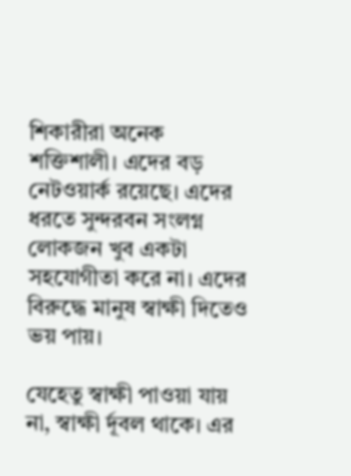শিকারীরা অনেক শক্তিশালী। এদের বড় নেটওয়ার্ক রয়েছে। এদের ধরতে সুন্দরবন সংলগ্ন লোকজন খুব একটা সহযোগীতা করে না। এদের বিরুদ্ধে মানুষ স্বাক্ষী দিতেও ভয় পায়।

যেহেতু স্বাক্ষী পাওয়া যায় না, স্বাক্ষী র্দূবল থাকে। এর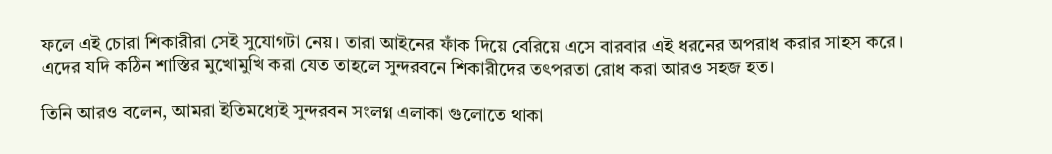ফলে এই চোরা শিকারীরা সেই সুযোগটা নেয়। তারা আইনের ফাঁক দিয়ে বেরিয়ে এসে বারবার এই ধরনের অপরাধ করার সাহস করে। এদের যদি কঠিন শাস্তির মুখোমুখি করা যেত তাহলে সুন্দরবনে শিকারীদের তৎপরতা রোধ করা আরও সহজ হত।

তিনি আরও বলেন, আমরা ইতিমধ্যেই সুন্দরবন সংলগ্ন এলাকা গুলোতে থাকা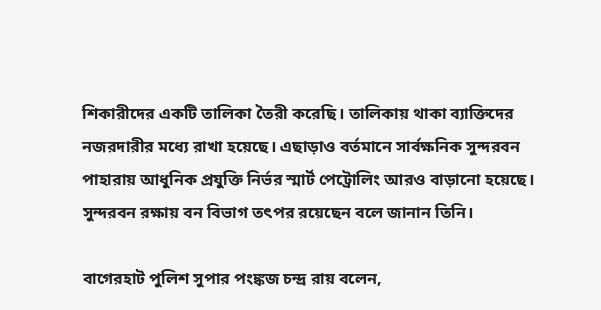শিকারীদের একটি তালিকা তৈরী করেছি। তালিকায় থাকা ব্যাক্তিদের নজরদারীর মধ্যে রাখা হয়েছে। এছাড়াও বর্তমানে সার্বক্ষনিক সুন্দরবন পাহারায় আধুনিক প্রযুক্তি নির্ভর স্মার্ট পেট্রোলিং আরও বাড়ানো হয়েছে। সুন্দরবন রক্ষায় বন বিভাগ তৎপর রয়েছেন বলে জানান তিনি।

বাগেরহাট পুলিশ সুপার পংঙ্কজ চন্দ্র রায় বলেন,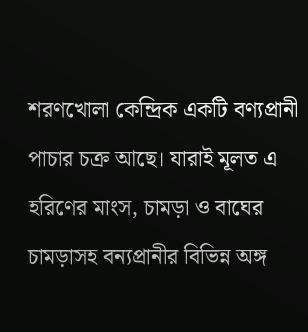শরণখোলা কেন্দ্রিক একটি বণ্যপ্রানী পাচার চক্র আছে। যারাই মূলত এ হরিণের মাংস, চামড়া ও বাঘের চামড়াসহ বন্যপ্রানীর বিভিন্ন অঙ্গ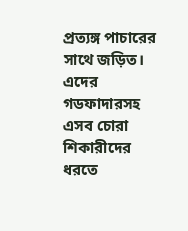প্রত্যঙ্গ পাচারের সাথে জড়িত। এদের গডফাদারসহ এসব চোরা শিকারীদের ধরতে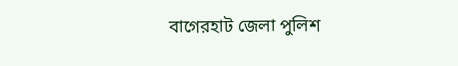বাগেরহাট জেলা পুলিশ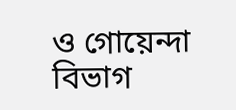ও গোয়েন্দা বিভাগ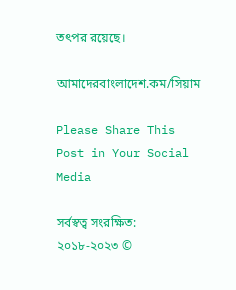তৎপর রয়েছে।

আমাদেরবাংলাদেশ.কম/সিয়াম

Please Share This Post in Your Social Media

সর্বস্বত্ব সংরক্ষিত: ২০১৮-২০২৩ ©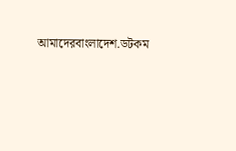আমাদেরবাংলাদেশ.ডটকম